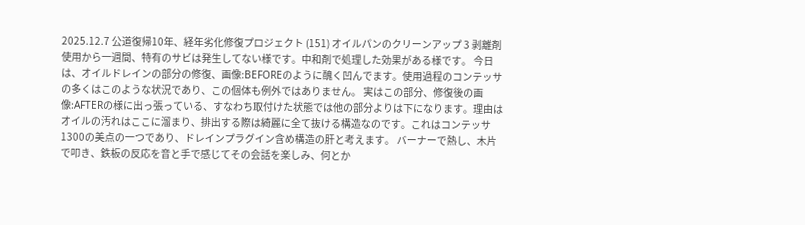2025.12.7 公道復帰10年、経年劣化修復プロジェクト (151) オイルパンのクリーンアップ 3 剥離剤使用から一週間、特有のサビは発生してない様です。中和剤で処理した効果がある様です。 今日は、オイルドレインの部分の修復、画像:BEFOREのように醜く凹んでます。使用過程のコンテッサの多くはこのような状況であり、この個体も例外ではありません。 実はこの部分、修復後の画像:AFTERの様に出っ張っている、すなわち取付けた状態では他の部分よりは下になります。理由はオイルの汚れはここに溜まり、排出する際は綺麗に全て抜ける構造なのです。これはコンテッサ1300の美点の一つであり、ドレインプラグイン含め構造の肝と考えます。 バーナーで熱し、木片で叩き、鉄板の反応を音と手で感じてその会話を楽しみ、何とか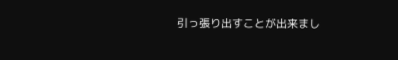引っ張り出すことが出来まし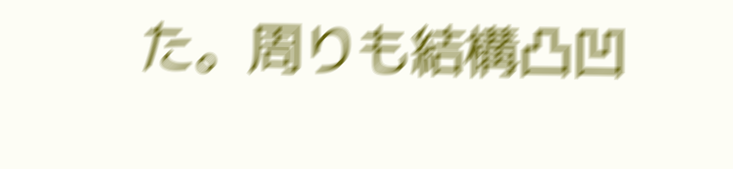た。周りも結構凸凹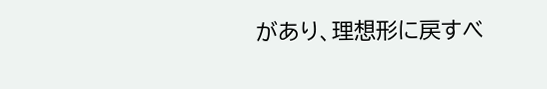があり、理想形に戻すべ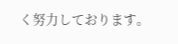く努力しております。